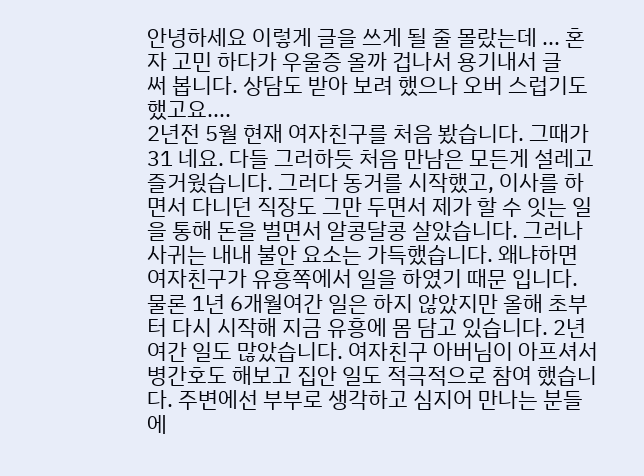안녕하세요 이렇게 글을 쓰게 될 줄 몰랐는데 ... 혼자 고민 하다가 우울증 올까 겁나서 용기내서 글
써 봅니다. 상담도 받아 보려 했으나 오버 스럽기도 했고요....
2년전 5월 현재 여자친구를 처음 봤습니다. 그때가 31 네요. 다들 그러하듯 처음 만남은 모든게 설레고 즐거웠습니다. 그러다 동거를 시작했고, 이사를 하면서 다니던 직장도 그만 두면서 제가 할 수 잇는 일을 통해 돈을 벌면서 알콩달콩 살았습니다. 그러나 사귀는 내내 불안 요소는 가득했습니다. 왜냐하면 여자친구가 유흥쪽에서 일을 하였기 때문 입니다. 물론 1년 6개월여간 일은 하지 않았지만 올해 초부터 다시 시작해 지금 유흥에 몸 담고 있습니다. 2년여간 일도 많았습니다. 여자친구 아버님이 아프셔서 병간호도 해보고 집안 일도 적극적으로 참여 했습니다. 주변에선 부부로 생각하고 심지어 만나는 분들에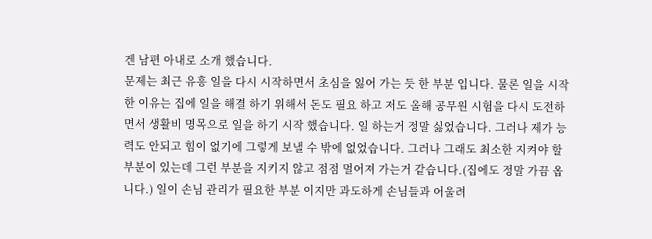겐 남편 아내로 소개 했습니다.
문제는 최근 유흥 일을 다시 시작하면서 초심을 잃어 가는 듯 한 부분 입니다. 물론 일을 시작한 이유는 집에 일을 해결 하기 위해서 돈도 필요 하고 저도 올해 공무원 시험을 다시 도전하면서 생활비 명목으로 일을 하기 시작 했습니다. 일 하는거 정말 싫었습니다. 그러나 제가 능력도 안되고 힘이 없기에 그렇게 보낼 수 밖에 없었습니다. 그러나 그래도 최소한 지켜야 할 부분이 있는데 그런 부분을 지키지 않고 점점 멀어져 가는거 같습니다.(집에도 정말 가끔 옵니다.) 일이 손님 관리가 필요한 부분 이지만 과도하게 손님들과 어울려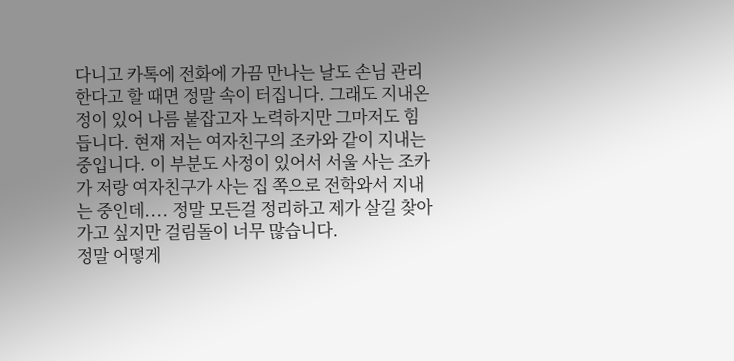다니고 카톡에 전화에 가끔 만나는 날도 손님 관리 한다고 할 때면 정말 속이 터집니다. 그래도 지내온 정이 있어 나름 붙잡고자 노력하지만 그마저도 힘듭니다. 현재 저는 여자친구의 조카와 같이 지내는 중입니다. 이 부분도 사정이 있어서 서울 사는 조카가 저랑 여자친구가 사는 집 쪽으로 전학와서 지내는 중인데.... 정말 모든걸 정리하고 제가 살길 찾아 가고 싶지만 걸림돌이 너무 많습니다.
정말 어떻게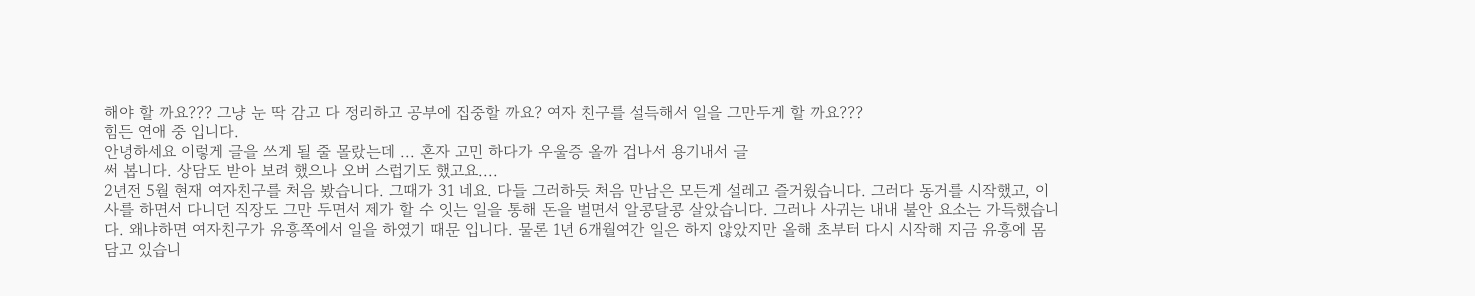해야 할 까요??? 그냥 눈 딱 감고 다 정리하고 공부에 집중할 까요? 여자 친구를 설득해서 일을 그만두게 할 까요???
힘든 연애 중 입니다.
안녕하세요 이렇게 글을 쓰게 될 줄 몰랐는데 ... 혼자 고민 하다가 우울증 올까 겁나서 용기내서 글
써 봅니다. 상담도 받아 보려 했으나 오버 스럽기도 했고요....
2년전 5월 현재 여자친구를 처음 봤습니다. 그때가 31 네요. 다들 그러하듯 처음 만남은 모든게 설레고 즐거웠습니다. 그러다 동거를 시작했고, 이사를 하면서 다니던 직장도 그만 두면서 제가 할 수 잇는 일을 통해 돈을 벌면서 알콩달콩 살았습니다. 그러나 사귀는 내내 불안 요소는 가득했습니다. 왜냐하면 여자친구가 유흥쪽에서 일을 하였기 때문 입니다. 물론 1년 6개월여간 일은 하지 않았지만 올해 초부터 다시 시작해 지금 유흥에 몸 담고 있습니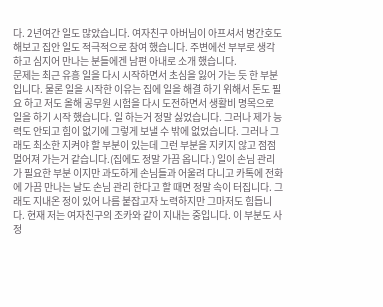다. 2년여간 일도 많았습니다. 여자친구 아버님이 아프셔서 병간호도 해보고 집안 일도 적극적으로 참여 했습니다. 주변에선 부부로 생각하고 심지어 만나는 분들에겐 남편 아내로 소개 했습니다.
문제는 최근 유흥 일을 다시 시작하면서 초심을 잃어 가는 듯 한 부분 입니다. 물론 일을 시작한 이유는 집에 일을 해결 하기 위해서 돈도 필요 하고 저도 올해 공무원 시험을 다시 도전하면서 생활비 명목으로 일을 하기 시작 했습니다. 일 하는거 정말 싫었습니다. 그러나 제가 능력도 안되고 힘이 없기에 그렇게 보낼 수 밖에 없었습니다. 그러나 그래도 최소한 지켜야 할 부분이 있는데 그런 부분을 지키지 않고 점점 멀어져 가는거 같습니다.(집에도 정말 가끔 옵니다.) 일이 손님 관리가 필요한 부분 이지만 과도하게 손님들과 어울려 다니고 카톡에 전화에 가끔 만나는 날도 손님 관리 한다고 할 때면 정말 속이 터집니다. 그래도 지내온 정이 있어 나름 붙잡고자 노력하지만 그마저도 힘듭니다. 현재 저는 여자친구의 조카와 같이 지내는 중입니다. 이 부분도 사정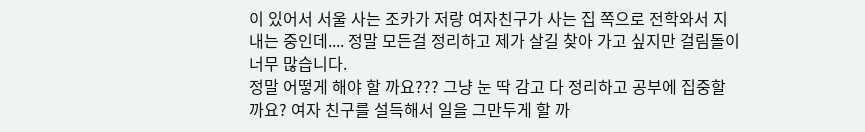이 있어서 서울 사는 조카가 저랑 여자친구가 사는 집 쪽으로 전학와서 지내는 중인데.... 정말 모든걸 정리하고 제가 살길 찾아 가고 싶지만 걸림돌이 너무 많습니다.
정말 어떻게 해야 할 까요??? 그냥 눈 딱 감고 다 정리하고 공부에 집중할 까요? 여자 친구를 설득해서 일을 그만두게 할 까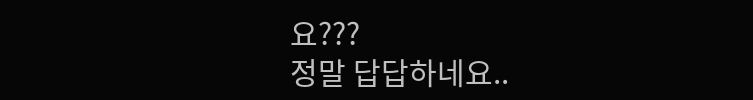요???
정말 답답하네요..